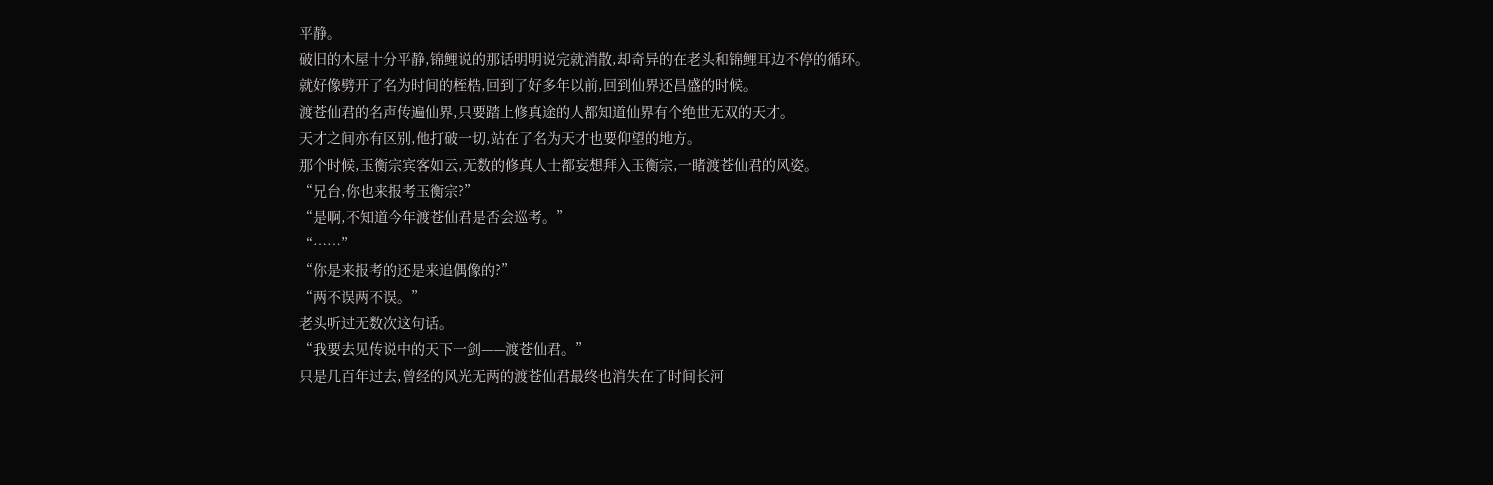平静。
破旧的木屋十分平静,锦鲤说的那话明明说完就消散,却奇异的在老头和锦鲤耳边不停的循环。
就好像劈开了名为时间的桎梏,回到了好多年以前,回到仙界还昌盛的时候。
渡苍仙君的名声传遍仙界,只要踏上修真途的人都知道仙界有个绝世无双的天才。
天才之间亦有区别,他打破一切,站在了名为天才也要仰望的地方。
那个时候,玉衡宗宾客如云,无数的修真人士都妄想拜入玉衡宗,一睹渡苍仙君的风姿。
“兄台,你也来报考玉衡宗?”
“是啊,不知道今年渡苍仙君是否会巡考。”
“……”
“你是来报考的还是来追偶像的?”
“两不误两不误。”
老头听过无数次这句话。
“我要去见传说中的天下一剑——渡苍仙君。”
只是几百年过去,曾经的风光无两的渡苍仙君最终也消失在了时间长河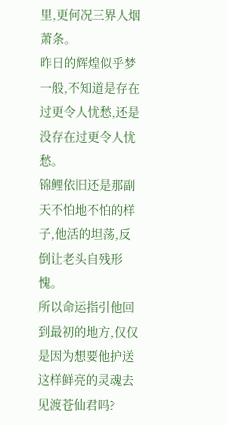里,更何况三界人烟萧条。
昨日的辉煌似乎梦一般,不知道是存在过更令人忧愁,还是没存在过更令人忧愁。
锦鲤依旧还是那副天不怕地不怕的样子,他活的坦荡,反倒让老头自残形愧。
所以命运指引他回到最初的地方,仅仅是因为想要他护送这样鲜亮的灵魂去见渡苍仙君吗?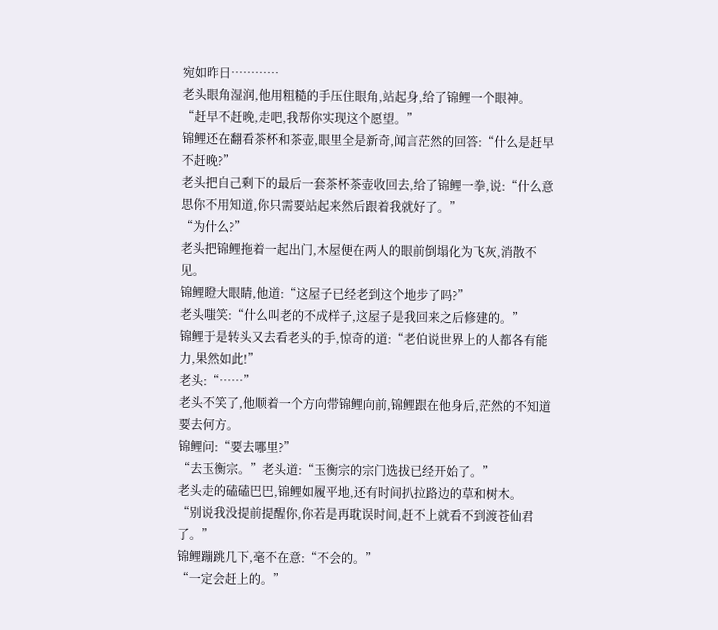宛如昨日…………
老头眼角湿润,他用粗糙的手压住眼角,站起身,给了锦鲤一个眼神。
“赶早不赶晚,走吧,我帮你实现这个愿望。”
锦鲤还在翻看茶杯和茶壶,眼里全是新奇,闻言茫然的回答:“什么是赶早不赶晚?”
老头把自己剩下的最后一套茶杯茶壶收回去,给了锦鲤一拳,说:“什么意思你不用知道,你只需要站起来然后跟着我就好了。”
“为什么?”
老头把锦鲤拖着一起出门,木屋便在两人的眼前倒塌化为飞灰,消散不见。
锦鲤瞪大眼睛,他道:“这屋子已经老到这个地步了吗?”
老头嗤笑:“什么叫老的不成样子,这屋子是我回来之后修建的。”
锦鲤于是转头又去看老头的手,惊奇的道:“老伯说世界上的人都各有能力,果然如此!”
老头:“……”
老头不笑了,他顺着一个方向带锦鲤向前,锦鲤跟在他身后,茫然的不知道要去何方。
锦鲤问:“要去哪里?”
“去玉衡宗。”老头道:“玉衡宗的宗门选拔已经开始了。”
老头走的磕磕巴巴,锦鲤如履平地,还有时间扒拉路边的草和树木。
“别说我没提前提醒你,你若是再耽误时间,赶不上就看不到渡苍仙君了。”
锦鲤蹦跳几下,毫不在意:“不会的。”
“一定会赶上的。”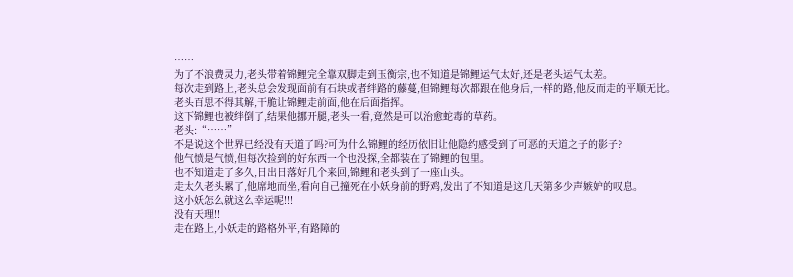……
为了不浪费灵力,老头带着锦鲤完全靠双脚走到玉衡宗,也不知道是锦鲤运气太好,还是老头运气太差。
每次走到路上,老头总会发现面前有石块或者绊路的藤蔓,但锦鲤每次都跟在他身后,一样的路,他反而走的平顺无比。
老头百思不得其解,干脆让锦鲤走前面,他在后面指挥。
这下锦鲤也被绊倒了,结果他挪开腿,老头一看,竟然是可以治愈蛇毒的草药。
老头:“……”
不是说这个世界已经没有天道了吗?可为什么锦鲤的经历依旧让他隐约感受到了可恶的天道之子的影子?
他气愤是气愤,但每次捡到的好东西一个也没探,全都装在了锦鲤的包里。
也不知道走了多久,日出日落好几个来回,锦鲤和老头到了一座山头。
走太久老头累了,他席地而坐,看向自己撞死在小妖身前的野鸡,发出了不知道是这几天第多少声嫉妒的叹息。
这小妖怎么就这么幸运呢!!!
没有天理!!
走在路上,小妖走的路格外平,有路障的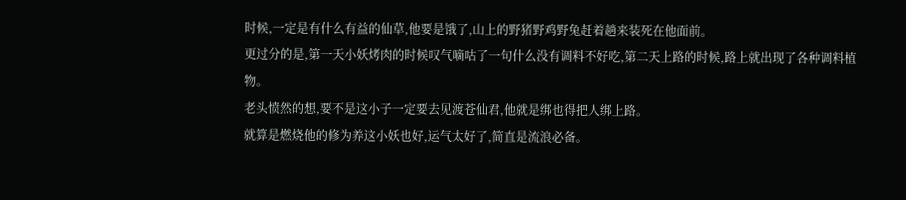时候,一定是有什么有益的仙草,他要是饿了,山上的野猪野鸡野兔赶着趟来装死在他面前。
更过分的是,第一天小妖烤肉的时候叹气嘀咕了一句什么没有调料不好吃,第二天上路的时候,路上就出现了各种调料植物。
老头愤然的想,要不是这小子一定要去见渡苍仙君,他就是绑也得把人绑上路。
就算是燃烧他的修为养这小妖也好,运气太好了,简直是流浪必备。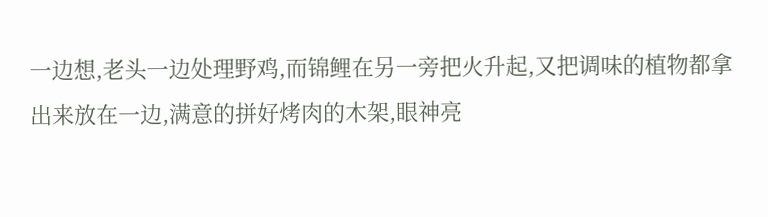一边想,老头一边处理野鸡,而锦鲤在另一旁把火升起,又把调味的植物都拿出来放在一边,满意的拼好烤肉的木架,眼神亮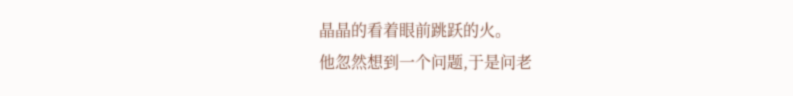晶晶的看着眼前跳跃的火。
他忽然想到一个问题,于是问老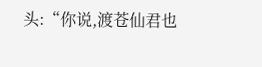头:“你说,渡苍仙君也